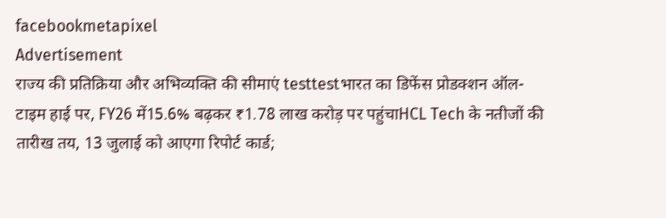facebookmetapixel
Advertisement
राज्य की प्रतिक्रिया और अभिव्यक्ति की सीमाएं testtestभारत का डिफेंस प्रोडक्शन ऑल-टाइम हाई पर, FY26 में15.6% बढ़कर ₹1.78 लाख करोड़ पर पहुंचाHCL Tech के नतीजों की तारीख तय, 13 जुलाई को आएगा रिपोर्ट कार्ड;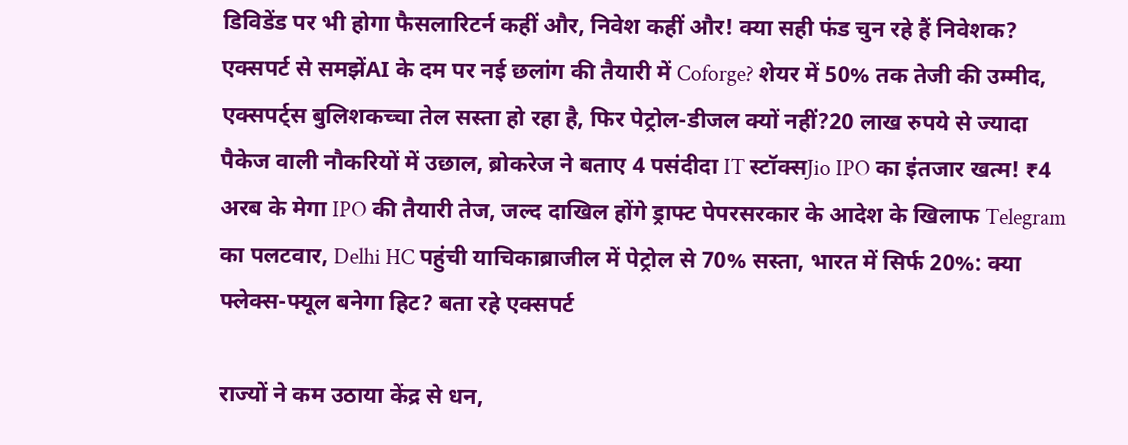डिविडेंड पर भी होगा फैसलारिटर्न कहीं और, निवेश कहीं और! क्या सही फंड चुन रहे हैं निवेशक? एक्सपर्ट से समझेंAI के दम पर नई छलांग की तैयारी में Coforge? शेयर में 50% तक तेजी की उम्मीद, एक्सपर्ट्स बुलिशकच्चा तेल सस्ता हो रहा है, फिर पेट्रोल-डीजल क्यों नहीं?20 लाख रुपये से ज्यादा पैकेज वाली नौकरियों में उछाल, ब्रोकरेज ने बताए 4 पसंदीदा IT स्टॉक्सJio IPO का इंतजार खत्म! ₹4 अरब के मेगा IPO की तैयारी तेज, जल्द दाखिल होंगे ड्राफ्ट पेपरसरकार के आदेश के खिलाफ Telegram का पलटवार, Delhi HC पहुंची याचिकाब्राजील में पेट्रोल से 70% सस्ता, भारत में सिर्फ 20%: क्या फ्लेक्स-फ्यूल बनेगा हिट? बता रहे एक्सपर्ट

राज्यों ने कम उठाया केंद्र से धन,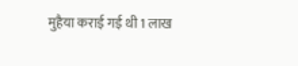मुहैया कराई गई थी 1 लाख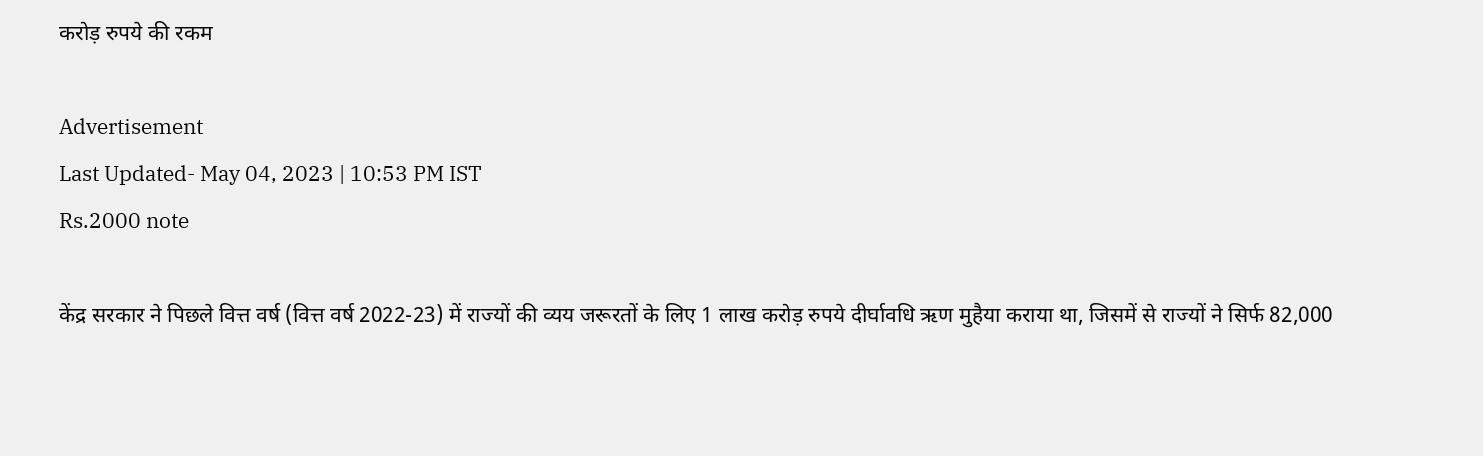करोड़ रुपये की रकम

Advertisement
Last Updated- May 04, 2023 | 10:53 PM IST
Rs.2000 note

केंद्र सरकार ने पिछले वित्त वर्ष (वित्त वर्ष 2022-23) में राज्यों की व्यय जरूरतों के लिए 1 लाख करोड़ रुपये दीर्घावधि ऋण मुहैया कराया था, जिसमें से राज्यों ने सिर्फ 82,000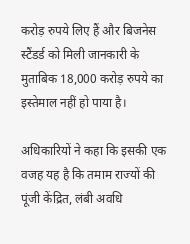करोड़ रुपये लिए हैं और बिजनेस स्टैंडर्ड को मिली जानकारी के मुताबिक 18,000 करोड़ रुपये का इस्तेमाल नहीं हो पाया है।

अधिकारियों ने कहा कि इसकी एक वजह यह है कि तमाम राज्यों की पूंजी केंद्रित, लंबी अवधि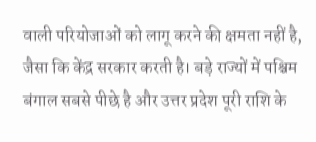वाली परियोजाओं को लागू करने की क्षमता नहीं है, जैसा कि केंद्र सरकार करती है। बड़े राज्यों में पश्चिम बंगाल सबसे पीछे है और उत्तर प्रदेश पूरी राशि के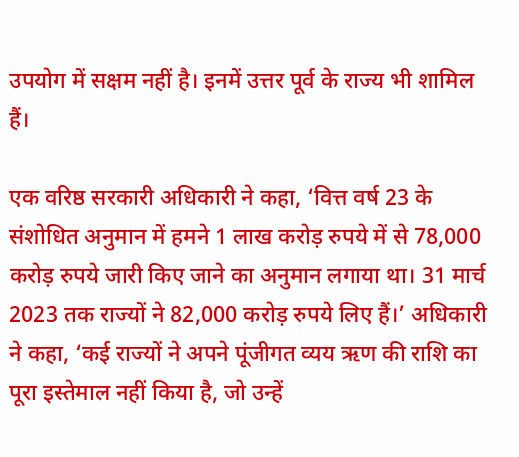उपयोग में सक्षम नहीं है। इनमें उत्तर पूर्व के राज्य भी शामिल हैं।

एक वरिष्ठ सरकारी अधिकारी ने कहा, ‘वित्त वर्ष 23 के संशोधित अनुमान में हमने 1 लाख करोड़ रुपये में से 78,000 करोड़ रुपये जारी किए जाने का अनुमान लगाया था। 31 मार्च 2023 तक राज्यों ने 82,000 करोड़ रुपये लिए हैं।’ अधिकारी ने कहा, ‘कई राज्यों ने अपने पूंजीगत व्यय ऋण की राशि का पूरा इस्तेमाल नहीं किया है, जो उन्हें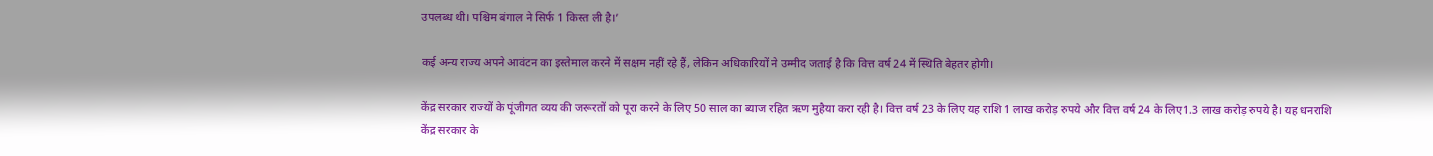उपलब्ध थी। पश्चिम बंगाल ने सिर्फ 1 किस्त ली है।’

कई अन्य राज्य अपने आवंटन का इस्तेमाल करने में सक्षम नहीं रहे हैं, लेकिन अधिकारियों ने उम्मीद जताई है कि वित्त वर्ष 24 में स्थिति बेहतर होगी।

केंद्र सरकार राज्यों के पूंजीगत व्यय की जरूरतों को पूरा करने के लिए 50 साल का ब्याज रहित ऋण मुहैया करा रही है। वित्त वर्ष 23 के लिए यह राशि 1 लाख करोड़ रुपये और वित्त वर्ष 24 के लिए1.3 लाख करोड़ रुपये है। यह धनराशि केंद्र सरकार के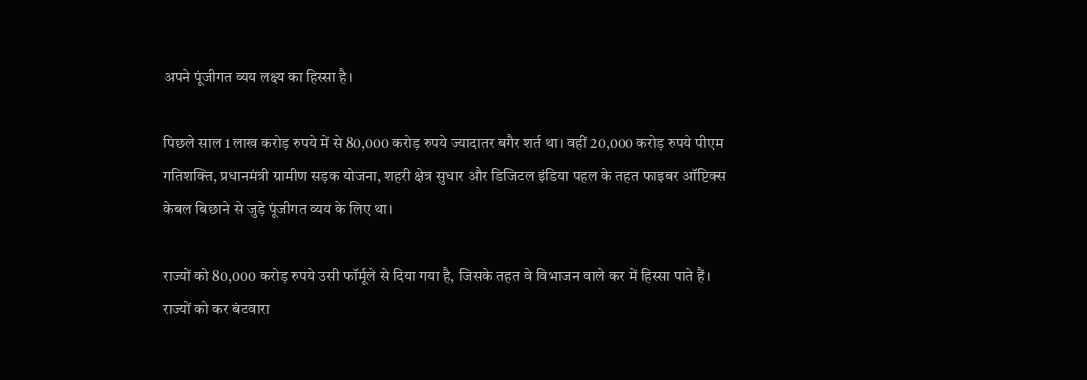अपने पूंजीगत व्यय लक्ष्य का हिस्सा है।

पिछले साल 1 लाख करोड़ रुपये में से 80,000 करोड़ रुपये ज्यादातर बगैर शर्त था। वहीं 20,000 करोड़ रुपये पीएम गतिशक्ति, प्रधानमंत्री ग्रामीण सड़क योजना, शहरी क्षेत्र सुधार और डिजिटल इंडिया पहल के तहत फाइबर ऑप्टिक्स केबल बिछाने से जुड़े पूंजीगत व्यय के लिए था।

राज्यों को 80,000 करोड़ रुपये उसी फॉर्मूले से दिया गया है, जिसके तहत वे विभाजन वाले कर में हिस्सा पाते हैं। राज्यों को कर बंटवारा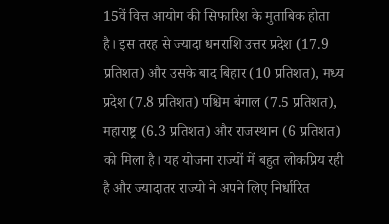15वें वित्त आयोग की सिफारिश के मुताबिक होता है। इस तरह से ज्यादा धनराशि उत्तर प्रदेश (17.9 प्रतिशत) और उसके बाद बिहार (10 प्रतिशत), मध्य प्रदेश (7.8 प्रतिशत) पश्चिम बंगाल (7.5 प्रतिशत), महाराष्ट्र (6.3 प्रतिशत) और राजस्थान (6 प्रतिशत) को मिला है। यह योजना राज्यों में बहुत लोकप्रिय रही है और ज्यादातर राज्यो ने अपने लिए निर्धारित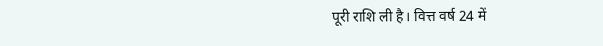पूरी राशि ली है। वित्त वर्ष 24 में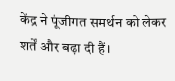केंद्र ने पूंजीगत समर्थन को लेकर शर्तें और बढ़ा दी हैं।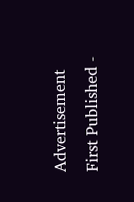Advertisement
First Published -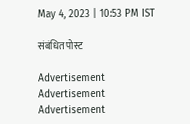May 4, 2023 | 10:53 PM IST

संबंधित पोस्ट

Advertisement
Advertisement
Advertisement